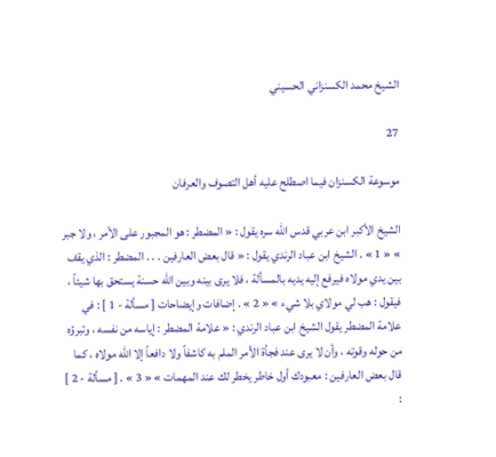الشيخ محمد الكسنزاني الحسيني

27

موسوعة الكسنزان فيما اصطلح عليه أهل التصوف والعرفان

الشيخ الأكبر ابن عربي قدس الله سره يقول : « المضطر : هو المجبور على الأمر ، ولا جبر » « 1 » . الشيخ ابن عباد الرندي يقول : « قال بعض العارفين . . . المضطر : الذي يقف بين يدي مولاه فيرفع إليه يديه بالمسألة ، فلا يرى بينه وبين الله حسنة يستحق بها شيئاً ، فيقول : هب لي مولاي بلا شيء » « 2 » . إضافات وإيضاحات [ مسألة - 1 ] : في علامة المضطر يقول الشيخ ابن عباد الرندي : « علامة المضطر : إياسه من نفسه ، وتبرؤه من حوله وقوته ، وأن لا يرى عند فجأة الأمر الملم به كاشفاً ولا دافعاً إلا الله مولاه ، كما قال بعض العارفين : معبودك أول خاطر يخطر لك عند المهمات » « 3 » . [ مسألة - 2 ] :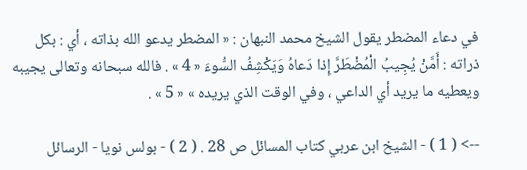في دعاء المضطر يقول الشيخ محمد النبهان : « المضطر يدعو الله بذاته ، أي : بكل ذراته : أَمَّنْ يُجِيبُ الْمُضْطَرَّ إِذا دَعاهُ وَيَكْشِفُ السُّوءَ « 4 » . فالله سبحانه وتعالى يجيبه ويعطيه ما يريد أي الداعي ، وفي الوقت الذي يريده » « 5 » .

--> ( 1 ) - الشيخ ابن عربي كتاب المسائل ص 28 . ( 2 ) - بولس نويا - الرسائل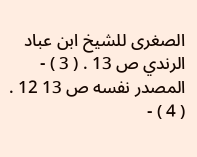الصغرى للشيخ ابن عباد الرندي ص 13 . ( 3 ) - المصدر نفسه ص 13 12 . ( 4 ) -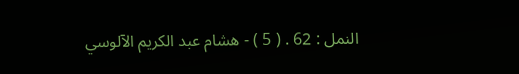النمل : 62 . ( 5 ) - هشام عبد الكريم الآلوسي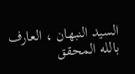السيد النبهان ، العارف بالله المحقق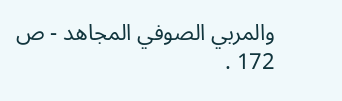والمربي الصوفي المجاهد - ص 172 .